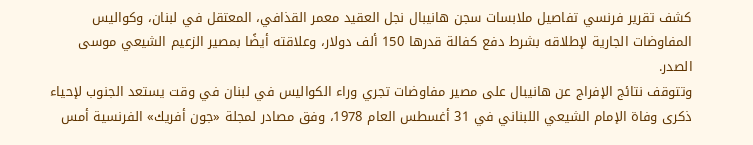كشف تقرير فرنسي تفاصيل ملابسات سجن هانيبال نجل العقيد معمر القذافي، المعتقل في لبنان، وكواليس المفاوضات الجارية لإطلاقه بشرط دفع كفالة قدرها 150 ألف دولار، وعلاقته أيضًا بمصير الزعيم الشيعي موسى الصدر.
وتتوقف نتائج الإفراج عن هانيبال على مصير مفاوضات تجري وراء الكواليس في لبنان في وقت يستعد الجنوب لإحياء ذكرى وفاة الإمام الشيعي اللبناني في 31 أغسطس العام 1978، وفق مصادر لمجلة «جون أفريك» الفرنسية أمس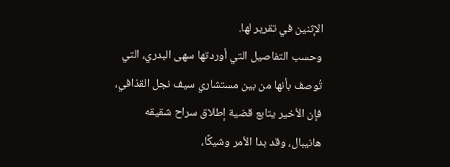الإثنين في تقرير لها.
وحسب التفاصيل التي أوردتها سهى البدري، التي تُوصف بأنها من بين مستشاري سيف نجل القذافي، فإن الأخير يتابع قضية إطلاق سراح شقيقه هانيبال، وقد بدا الأمر وشيكًا،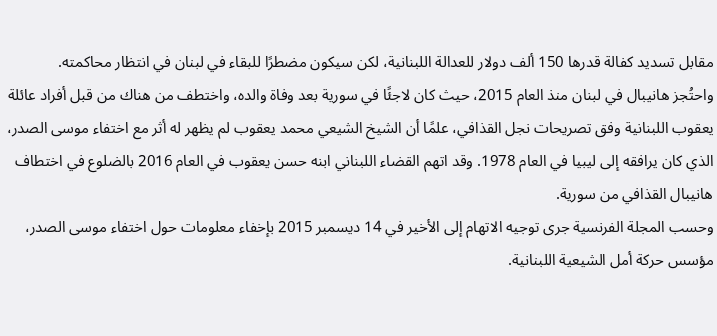مقابل تسديد كفالة قدرها 150 ألف دولار للعدالة اللبنانية، لكن سيكون مضطرًا للبقاء في لبنان في انتظار محاكمته.
واحتُجز هانيبال في لبنان منذ العام 2015، حيث كان لاجئًا في سورية بعد وفاة والده، واختطف من هناك من قبل أفراد عائلة يعقوب اللبنانية وفق تصريحات نجل القذافي، علمًا أن الشيخ الشيعي محمد يعقوب لم يظهر له أثر مع اختفاء موسى الصدر، الذي كان يرافقه إلى ليبيا في العام 1978. وقد اتهم القضاء اللبناني ابنه حسن يعقوب في العام 2016 بالضلوع في اختطاف هانيبال القذافي من سورية.
وحسب المجلة الفرنسية جرى توجيه الاتهام إلى الأخير في 14 ديسمبر 2015 بإخفاء معلومات حول اختفاء موسى الصدر، مؤسس حركة أمل الشيعية اللبنانية.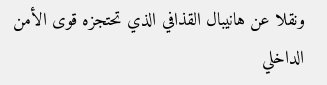ونقلا عن هانيبال القذافي الذي تحتجزه قوى الأمن الداخلي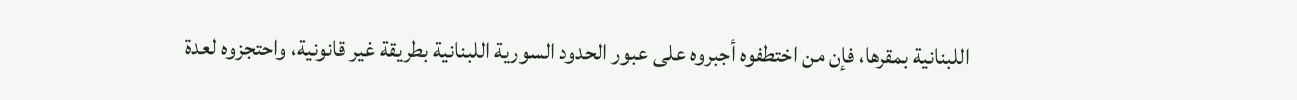اللبنانية بمقرها، فإن من اختطفوه أجبروه على عبور الحدود السورية اللبنانية بطريقة غير قانونية، واحتجزوه لعدة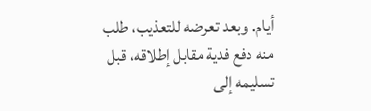أيام. وبعد تعرضه للتعذيب، طلب منه دفع فدية مقابل إطلاقه، قبل تسليمه إلى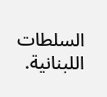السلطات اللبنانية.